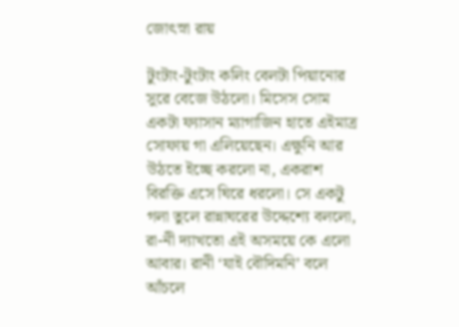জোৎস্না রায়

টুংটাং-টুংটাং কলিং বেলটা পিয়ানোর সুরে বেজে উঠলো। মিসেস সোম একটা ফ্যাসান ম্যাগাজিন হাতে এইমাত্র সোফায় গা এলিয়েছেন। এক্ষুনি আর উঠতে ইচ্ছে করলো না, একরাশ বিরক্তি এসে ঘিরে ধরলো। সে একটু গলা তুলে রান্নাঘরের উদ্দেশ্যে বললো, রা-নী দ্যাখতো এই অসময়ে কে এলো আবার। রানী ‘যাই বৌদিমনি’ বলে আঁচলে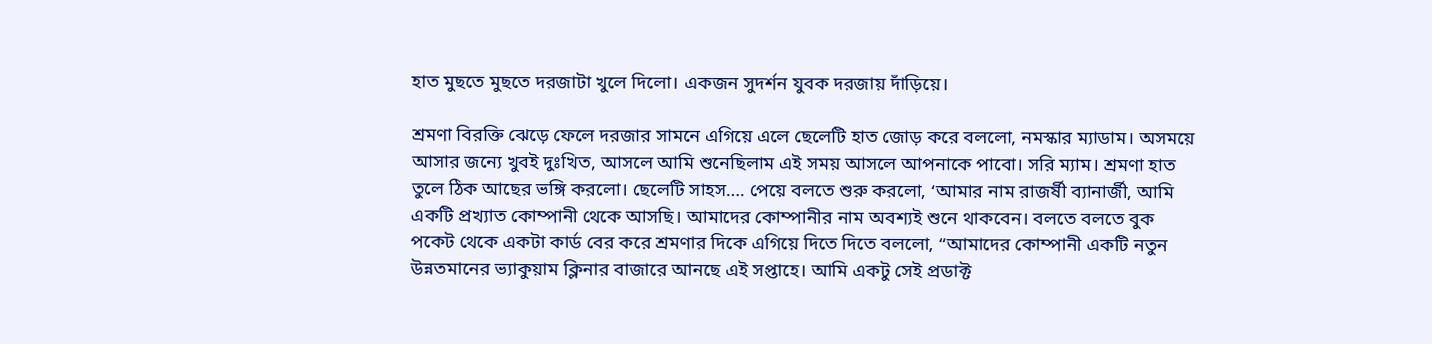হাত মুছতে মুছতে দরজাটা খুলে দিলো। একজন সুদর্শন যুবক দরজায় দাঁড়িয়ে।

শ্রমণা বিরক্তি ঝেড়ে ফেলে দরজার সামনে এগিয়ে এলে ছেলেটি হাত জোড় করে বললো, নমস্কার ম্যাডাম। অসময়ে আসার জন্যে খুবই দুঃখিত, আসলে আমি শুনেছিলাম এই সময় আসলে আপনাকে পাবো। সরি ম্যাম। শ্রমণা হাত তুলে ঠিক আছের ভঙ্গি করলো। ছেলেটি সাহস…. পেয়ে বলতে শুরু করলো, ‘আমার নাম রাজর্ষী ব্যানার্জী, আমি একটি প্রখ্যাত কোম্পানী থেকে আসছি। আমাদের কোম্পানীর নাম অবশ্যই শুনে থাকবেন। বলতে বলতে বুক পকেট থেকে একটা কার্ড বের করে শ্রমণার দিকে এগিয়ে দিতে দিতে বললো, “আমাদের কোম্পানী একটি নতুন উন্নতমানের ভ্যাকুয়াম ক্লিনার বাজারে আনছে এই সপ্তাহে। আমি একটু সেই প্রডাক্ট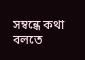সম্বন্ধে কথা বলতে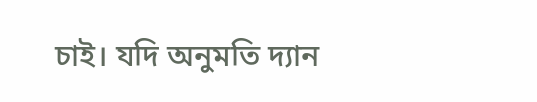চাই। যদি অনুমতি দ্যান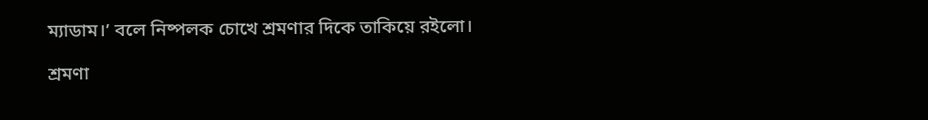ম্যাডাম।’ বলে নিষ্পলক চোখে শ্রমণার দিকে তাকিয়ে রইলো।

শ্রমণা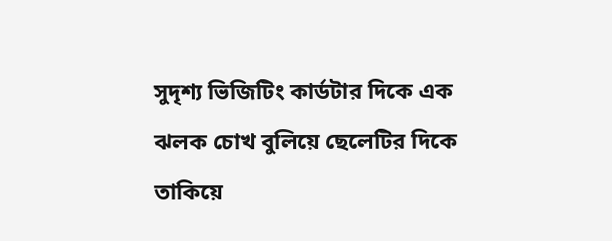সুদৃশ্য ভিজিটিং কার্ডটার দিকে এক ঝলক চোখ বুলিয়ে ছেলেটির দিকে তাকিয়ে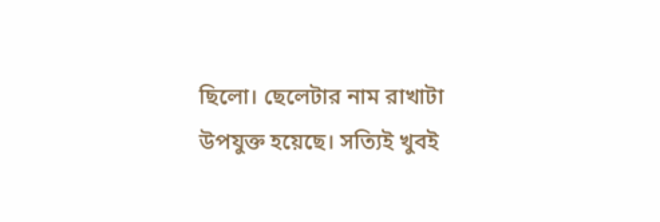ছিলো। ছেলেটার নাম রাখাটা উপযুক্ত হয়েছে। সত্যিই খুবই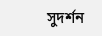সুদর্শন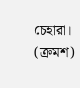চেহারা।
(ক্রমশ)